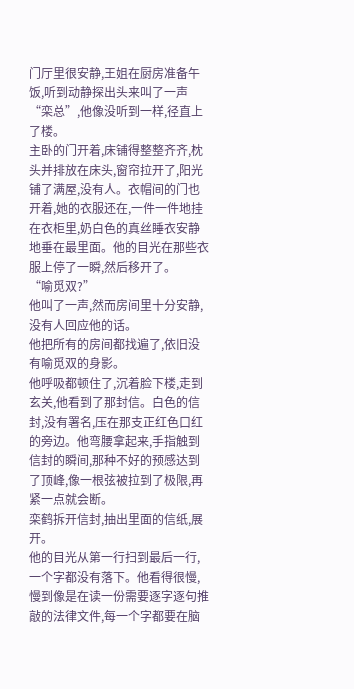门厅里很安静,王姐在厨房准备午饭,听到动静探出头来叫了一声“栾总”,他像没听到一样,径直上了楼。
主卧的门开着,床铺得整整齐齐,枕头并排放在床头,窗帘拉开了,阳光铺了满屋,没有人。衣帽间的门也开着,她的衣服还在,一件一件地挂在衣柜里,奶白色的真丝睡衣安静地垂在最里面。他的目光在那些衣服上停了一瞬,然后移开了。
“喻觅双?”
他叫了一声,然而房间里十分安静,没有人回应他的话。
他把所有的房间都找遍了,依旧没有喻觅双的身影。
他呼吸都顿住了,沉着脸下楼,走到玄关,他看到了那封信。白色的信封,没有署名,压在那支正红色口红的旁边。他弯腰拿起来,手指触到信封的瞬间,那种不好的预感达到了顶峰,像一根弦被拉到了极限,再紧一点就会断。
栾鹤拆开信封,抽出里面的信纸,展开。
他的目光从第一行扫到最后一行,一个字都没有落下。他看得很慢,慢到像是在读一份需要逐字逐句推敲的法律文件,每一个字都要在脑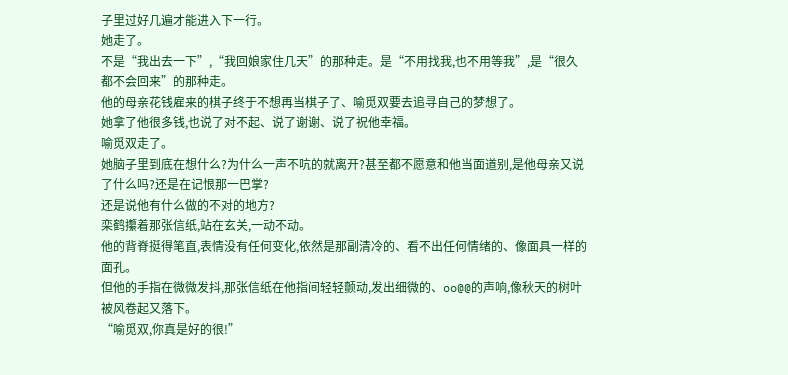子里过好几遍才能进入下一行。
她走了。
不是“我出去一下”,“我回娘家住几天”的那种走。是“不用找我,也不用等我”,是“很久都不会回来”的那种走。
他的母亲花钱雇来的棋子终于不想再当棋子了、喻觅双要去追寻自己的梦想了。
她拿了他很多钱,也说了对不起、说了谢谢、说了祝他幸福。
喻觅双走了。
她脑子里到底在想什么?为什么一声不吭的就离开?甚至都不愿意和他当面道别,是他母亲又说了什么吗?还是在记恨那一巴掌?
还是说他有什么做的不对的地方?
栾鹤攥着那张信纸,站在玄关,一动不动。
他的背脊挺得笔直,表情没有任何变化,依然是那副清冷的、看不出任何情绪的、像面具一样的面孔。
但他的手指在微微发抖,那张信纸在他指间轻轻颤动,发出细微的、oo@@的声响,像秋天的树叶被风卷起又落下。
“喻觅双,你真是好的很!”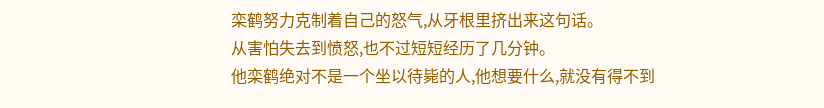栾鹤努力克制着自己的怒气,从牙根里挤出来这句话。
从害怕失去到愤怒,也不过短短经历了几分钟。
他栾鹤绝对不是一个坐以待毙的人,他想要什么,就没有得不到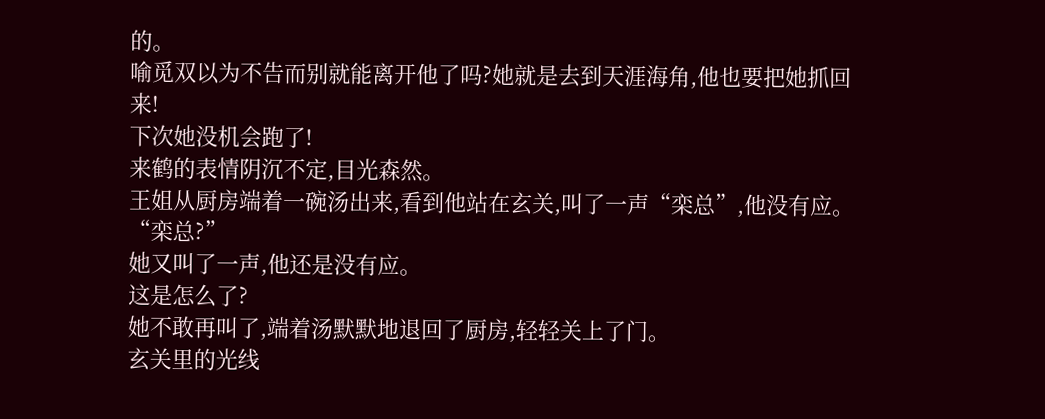的。
喻觅双以为不告而别就能离开他了吗?她就是去到天涯海角,他也要把她抓回来!
下次她没机会跑了!
来鹤的表情阴沉不定,目光森然。
王姐从厨房端着一碗汤出来,看到他站在玄关,叫了一声“栾总”,他没有应。
“栾总?”
她又叫了一声,他还是没有应。
这是怎么了?
她不敢再叫了,端着汤默默地退回了厨房,轻轻关上了门。
玄关里的光线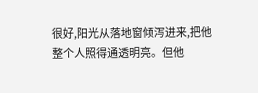很好,阳光从落地窗倾泻进来,把他整个人照得通透明亮。但他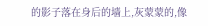的影子落在身后的墙上,灰蒙蒙的,像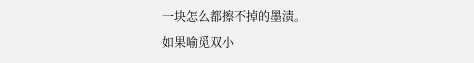一块怎么都擦不掉的墨渍。
如果喻觅双小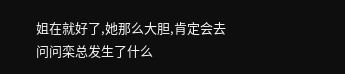姐在就好了,她那么大胆,肯定会去问问栾总发生了什么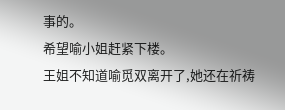事的。
希望喻小姐赶紧下楼。
王姐不知道喻觅双离开了,她还在祈祷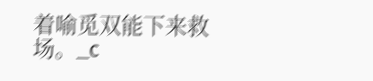着喻觅双能下来救场。_c